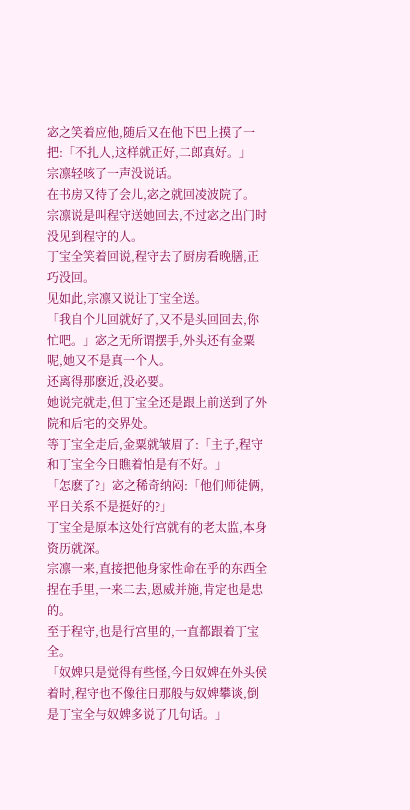宓之笑着应他,随后又在他下巴上摸了一把:「不扎人,这样就正好,二郎真好。」
宗凛轻咳了一声没说话。
在书房又待了会儿,宓之就回凌波院了。
宗凛说是叫程守送她回去,不过宓之出门时没见到程守的人。
丁宝全笑着回说,程守去了厨房看晚膳,正巧没回。
见如此,宗凛又说让丁宝全送。
「我自个儿回就好了,又不是头回回去,你忙吧。」宓之无所谓摆手,外头还有金粟呢,她又不是真一个人。
还离得那麽近,没必要。
她说完就走,但丁宝全还是跟上前送到了外院和后宅的交界处。
等丁宝全走后,金粟就皱眉了:「主子,程守和丁宝全今日瞧着怕是有不好。」
「怎麽了?」宓之稀奇纳闷:「他们师徒俩,平日关系不是挺好的?」
丁宝全是原本这处行宫就有的老太监,本身资历就深。
宗凛一来,直接把他身家性命在乎的东西全捏在手里,一来二去,恩威并施,肯定也是忠的。
至于程守,也是行宫里的,一直都跟着丁宝全。
「奴婢只是觉得有些怪,今日奴婢在外头侯着时,程守也不像往日那般与奴婢攀谈,倒是丁宝全与奴婢多说了几句话。」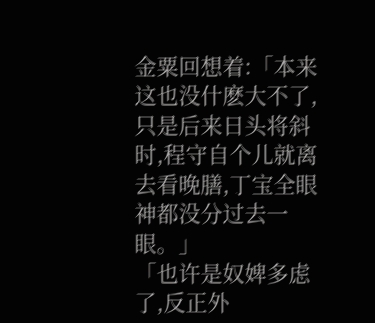金粟回想着:「本来这也没什麽大不了,只是后来日头将斜时,程守自个儿就离去看晚膳,丁宝全眼神都没分过去一眼。」
「也许是奴婢多虑了,反正外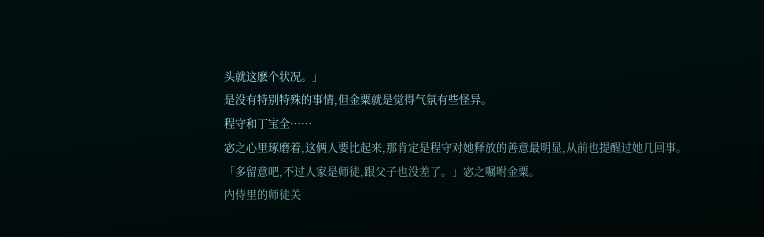头就这麽个状况。」
是没有特别特殊的事情,但金粟就是觉得气氛有些怪异。
程守和丁宝全……
宓之心里琢磨着,这俩人要比起来,那肯定是程守对她释放的善意最明显,从前也提醒过她几回事。
「多留意吧,不过人家是师徒,跟父子也没差了。」宓之嘱咐金粟。
内侍里的师徒关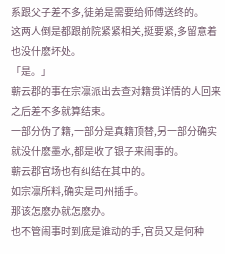系跟父子差不多,徒弟是需要给师傅送终的。
这两人倒是都跟前院紧紧相关,挺要紧,多留意着也没什麽坏处。
「是。」
蕲云郡的事在宗凛派出去查对籍贯详情的人回来之后差不多就算结束。
一部分伪了籍,一部分是真籍顶替,另一部分确实就没什麽墨水,都是收了银子来闹事的。
蕲云郡官场也有纠结在其中的。
如宗凛所料,确实是司州插手。
那该怎麽办就怎麽办。
也不管闹事时到底是谁动的手,官员又是何种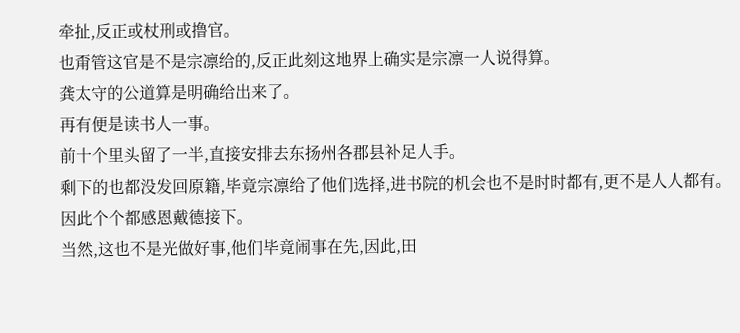牵扯,反正或杖刑或撸官。
也甭管这官是不是宗凛给的,反正此刻这地界上确实是宗凛一人说得算。
龚太守的公道算是明确给出来了。
再有便是读书人一事。
前十个里头留了一半,直接安排去东扬州各郡县补足人手。
剩下的也都没发回原籍,毕竟宗凛给了他们选择,进书院的机会也不是时时都有,更不是人人都有。
因此个个都感恩戴德接下。
当然,这也不是光做好事,他们毕竟闹事在先,因此,田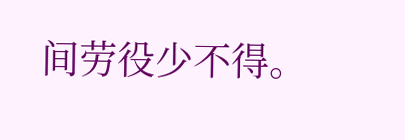间劳役少不得。